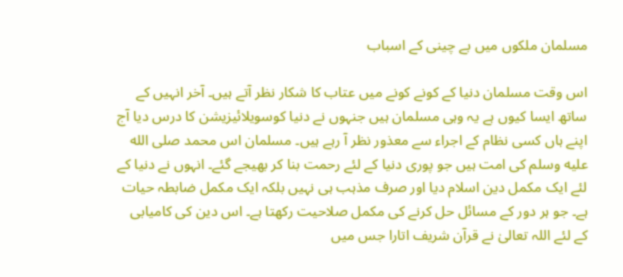مسلمان ملکوں میں بے چینی کے اسباب

اس وقت مسلمان دنیا کے کونے کونے میں عتاب کا شکار نظر آتے ہیں۔ آخر انہیں کے ساتھ ایسا کیوں ہے یہ وہی مسلمان ہیں جنہوں نے دنیا کوسویلائیزیشن کا درس دیا آج اپنے ہاں کسی نظام کے اجراء سے معذور نظر آ رہے ہیں۔ مسلمان اس محمد صلى الله عليه وسلم کی امت ہیں جو پوری دنیا کے لئے رحمت بنا کر بھیجے گئے۔ انہوں نے دنیا کے لئے ایک مکمل دین اسلام دیا اور صرف مذہب ہی نہیں بلکہ ایک مکمل ضابطہ حیات ہے۔ جو ہر دور کے مسائل حل کرنے کی مکمل صلاحیت رکھتا ہے۔ اس دین کی کامیابی کے لئے اللہ تعالیٰ نے قرآن شریف اتارا جس میں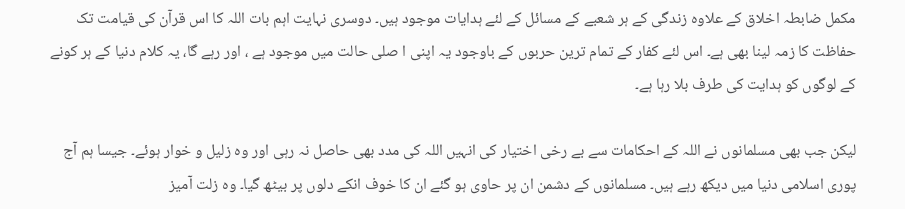مکمل ضابطہ اخلاق کے علاوہ زندگی کے ہر شعبے کے مسائل کے لئے ہدایات موجود ہیں۔ دوسری نہایت اہم بات اللہ کا اس قرآن کی قیامت تک حفاظت کا زمہ لینا بھی ہے۔ اس لئے کفار کے تمام ترین حربوں کے باوجود یہ اپنی ا صلی حالت میں موجود ہے ، اور رہے گا، یہ کلام دنیا کے ہر کونے کے لوگوں کو ہدایت کی طرف بلا رہا ہے۔

لیکن جب بھی مسلمانوں نے اللہ کے احکامات سے بے رخی اختیار کی انہیں اللہ کی مدد بھی حاصل نہ رہی اور وہ زلیل و خوار ہوئے۔ جیسا ہم آج پوری اسلامی دنیا میں دیکھ رہے ہیں۔ مسلمانوں کے دشمن ان پر حاوی ہو گئے ان کا خوف انکے دلوں پر بیٹھ گیا۔ وہ زلت آمیز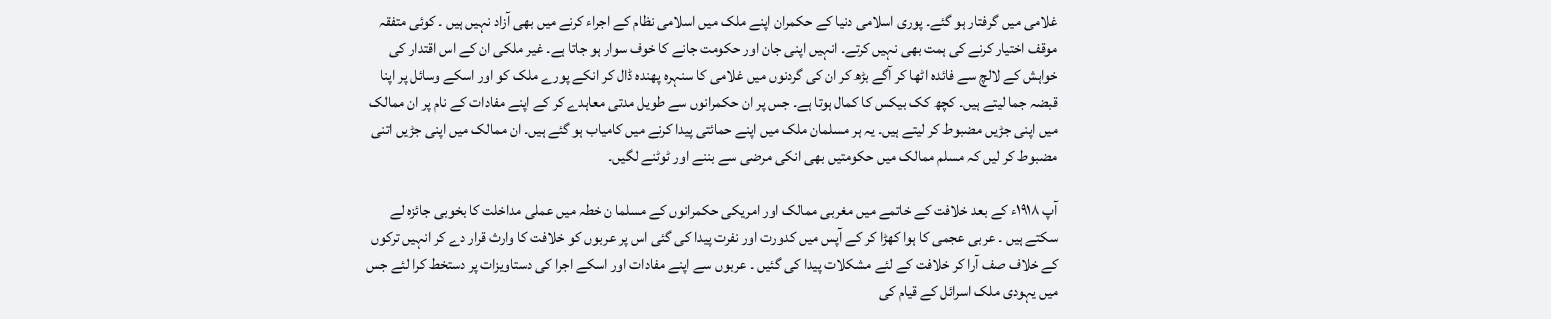غلامی میں گرفتار ہو گئے۔ پوری اسلامی دنیا کے حکمران اپنے ملک میں اسلامی نظام کے اجراء کرنے میں بھی آزاد نہیں ہیں ۔ کوئی متفقہ موقف اختیار کرنے کی ہمت بھی نہیں کرتے۔ انہیں اپنی جان اور حکومت جانے کا خوف سوار ہو جاتا ہے۔ غیر ملکی ان کے اس اقتدار کی خواہش کے لالچ سے فائدہ اٹھا کر آگے بڑھ کر ان کی گردنوں میں غلامی کا سنہرہ پھندہ ڈال کر انکے پورے ملک کو اور اسکے وسائل پر اپنا قبضہ جما لیتے ہیں۔ کچھ کک بیکس کا کمال ہوتا ہے۔ جس پر ان حکمرانوں سے طویل مدتی معاہدے کر کے اپنے مفادات کے نام پر ان ممالک میں اپنی جڑیں مضبوط کر لیتے ہیں۔ یہ ہر مسلمان ملک میں اپنے حمائتی پیدا کرنے میں کامیاب ہو گئے ہیں۔ ان ممالک میں اپنی جڑیں اتنی مضبوط کر لیں کہ مسلم ممالک میں حکومتیں بھی انکی مرضی سے بننے اور ٹوٹنے لگیں۔

آپ ۱۹۱۸ء کے بعد خلافت کے خاتمے میں مغربی ممالک اور امریکی حکمرانوں کے مسلما ن خطہ میں عملی مداخلت کا بخوبی جائزہ لے سکتے ہیں ۔ عربی عجمی کا ہوا کھڑا کر کے آپس میں کدورت اور نفرت پیدا کی گئی اس پر عربوں کو خلافت کا وارث قرار دے کر انہیں ترکوں کے خلاف صف آرا کر خلافت کے لئے مشکلات پیدا کی گئیں ۔ عربوں سے اپنے مفادات اور اسکے اجرا کی دستاویزات پر دستخط کرا لئے جس میں یہودی ملک اسرائل کے قیام کی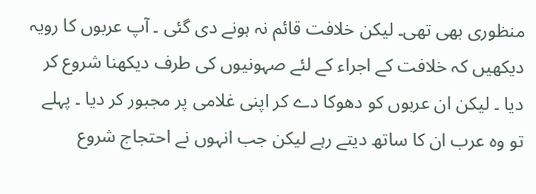منظوری بھی تھی۔ لیکن خلافت قائم نہ ہونے دی گئی ۔ آپ عربوں کا رویہ دیکھیں کہ خلافت کے اجراء کے لئے صہونیوں کی طرف دیکھنا شروع کر دیا ۔ لیکن ان عربوں کو دھوکا دے کر اپنی غلامی پر مجبور کر دیا ۔ پہلے تو وہ عرب ان کا ساتھ دیتے رہے لیکن جب انہوں نے احتجاج شروع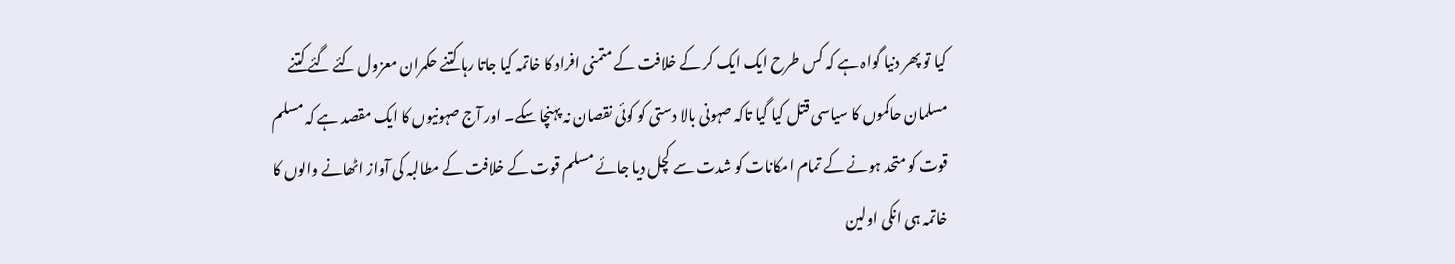کیا تو پھر دنیا گواہ ہے کہ کس طرح ایک ایک کر کے خلافت کے متمنی افراد کا خاتمہ کیا جاتا رہا کتنے حکمران معزول کئے گئے کتنے مسلمان حاکموں کا سیاسی قتل کیا گیا تاکہ صہونی بالا دستی کو کوئی نقصان نہ پہنچا سکے۔ اور آج صہونیوں کا ایک مقصد ہے کہ مسلم قوت کو متحد ہونے کے تمام امکانات کو شدت سے کچل دیا جائے مسلم قوت کے خلافت کے مطالبہ کی آواز اٹھانے والوں کا خاتمہ ہی انکی اولین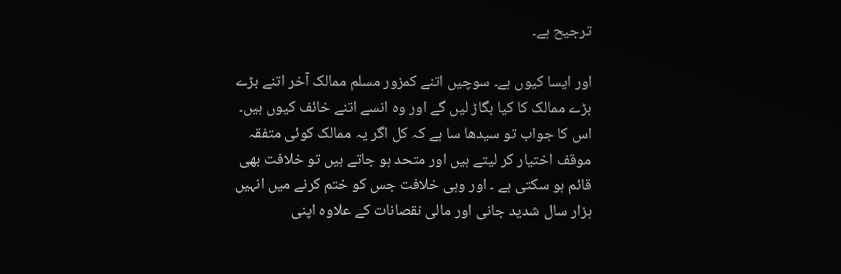ترجیح ہے۔

اور ایسا کیوں ہے۔ سوچیں اتنے کمزور مسلم ممالک آخر اتنے بڑے بڑے ممالک کا کیا بگاڑ لیں گے اور وہ انسے اتنے خائف کیوں ہیں۔ اس کا جواب تو سیدھا سا ہے کہ کل اگر یہ ممالک کوئی متفقہ موقف اختیار کر لیتے ہیں اور متحد ہو جاتے ہیں تو خلافت بھی قائم ہو سکتی ہے ۔ اور وہی خلافت جس کو ختم کرنے میں انہیں ہزار سال شدید جانی اور مالی نقصانات کے علاوہ اپنی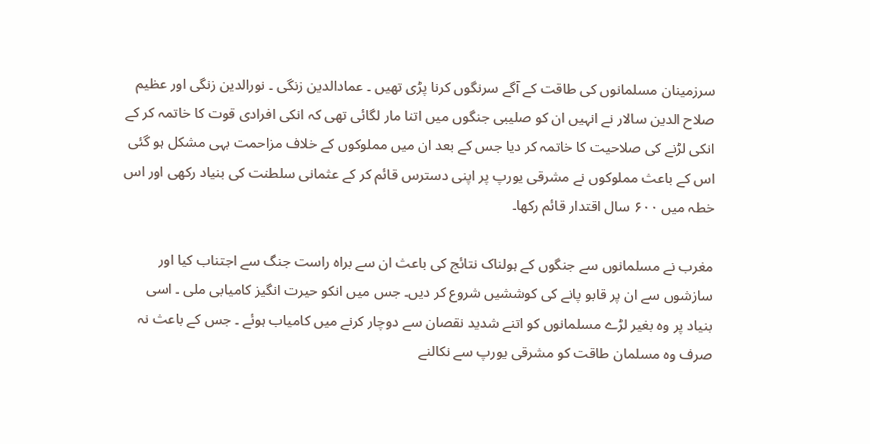سرزمینان مسلمانوں کی طاقت کے آگے سرنگوں کرنا پڑی تھیں ۔ عمادالدین زنگی ۔ نورالدین زنگی اور عظیم صلاح الدین سالار نے انہیں ان کو صلیبی جنگوں میں اتنا مار لگائی تھی کہ انکی افرادی قوت کا خاتمہ کر کے انکی لڑنے کی صلاحیت کا خاتمہ کر دیا جس کے بعد ان میں مملوکوں کے خلاف مزاحمت بہی مشکل ہو گئی اس کے باعث مملوکوں نے مشرقی یورپ پر اپنی دسترس قائم کر کے عثمانی سلطنت کی بنیاد رکھی اور اس خطہ میں ۶۰۰ سال اقتدار قائم رکھا۔

مغرب نے مسلمانوں سے جنگوں کے ہولناک نتائج کی باعث ان سے براہ راست جنگ سے اجتناب کیا اور سازشوں سے ان پر قابو پانے کی کوششیں شروع کر دیں۔ جس میں انکو حیرت انگیز کامیابی ملی ۔ اسی بنیاد پر وہ بغیر لڑے مسلمانوں کو اتنے شدید نقصان سے دوچار کرنے میں کامیاب ہوئے ۔ جس کے باعث نہ صرف وہ مسلمان طاقت کو مشرقی یورپ سے نکالنے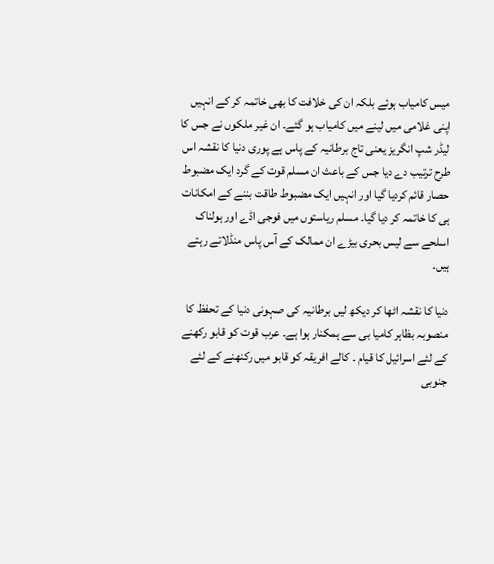میس کامیاب ہوئے بلکہ ان کی خلافت کا بھی خاتمہ کر کے انہیں اپنی غلامی میں لینے میں کامیاب ہو گئے۔ ان غیر ملکوں نے جس کا لیڈر شپ انگریز یعنی تاج برطانیہ کے پاس ہے پوری دنیا کا نقشہ اس طرح ترتیب دے دیا جس کے باعث ان مسلم قوت کے گرد ایک مضبوط حصار قائم کردیا گیا اور انہیں ایک مضبوط طاقت بننے کے امکانات ہی کا خاتمہ کر دیا گیا۔ مسلم ریاستوں میں فوجی اڈے اور ہولناک اسلحے سے لیس بحری بیڑے ان ممالک کے آس پاس منڈلاتے رہتے ہیں۔

دنیا کا نقشہ اٹھا کر دیکھ لیں برطانیہ کی صہونی دنیا کے تحفظ کا منصوبہ بظاہر کامیا بی سے ہمکنار ہوا ہے۔ عرب قوت کو قابو رکھنے کے لئے اسرائیل کا قیام ۔ کالے افریقہ کو قابو میں رکنھنے کے لئے جنوبی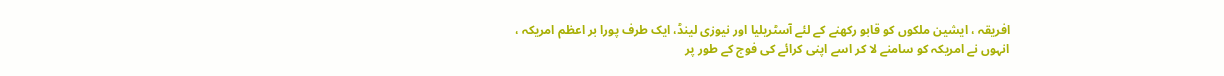افریقہ ، ایشین ملکوں کو قابو رکھنے کے لئے آسٹریلیا اور نیوزی لینڈ، ایک طرف پورا بر اعظم امریکہ ، انہوں نے امریکہ کو سامنے لا کر اسے اپنی کرائے کی فوج کے طور پر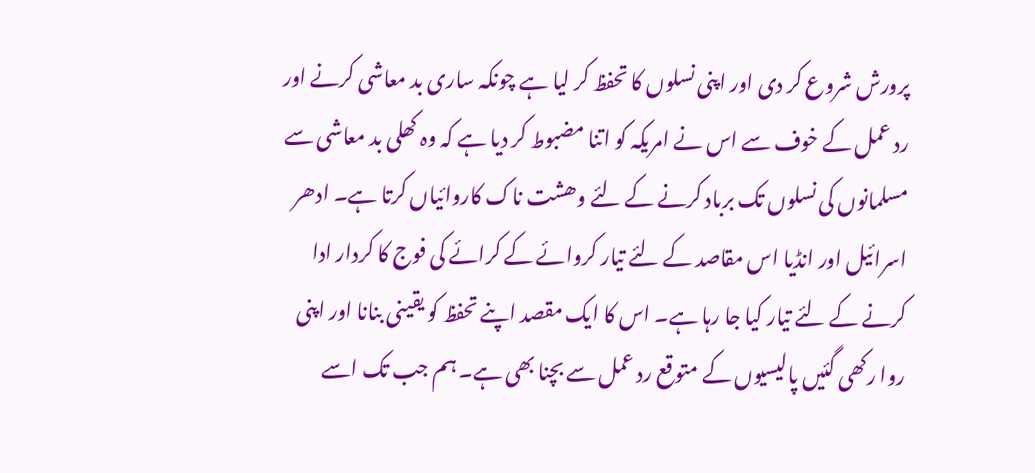پرورش شروع کر دی اور اپنی نسلوں کا تحفظ کر لیا ہے چونکہ ساری بد معاشی کرنے اور رد عمل کے خوف سے اس نے امریکہ کو اتنا مضبوط کر دیا ہے کہ وہ کھلی بد معاشی سے مسلمانوں کی نسلوں تک برباد کرنے کے لئے وھشت ناک کاروائیاں کرتا ہے۔ ادھر اسرائیل اور انڈیا اس مقاصد کے لئے تیار کروائے کے کرائے کی فوج کا کردار ادا کرنے کے لئے تیار کیا جا رہا ہے۔ اس کا ایک مقصد اپنے تحفظ کو یقینی بنانا اور اپنی روا رکھی گئیں پالیسیوں کے متوقع رد عمل سے بچنا بھی ہے۔ ہم جب تک اسے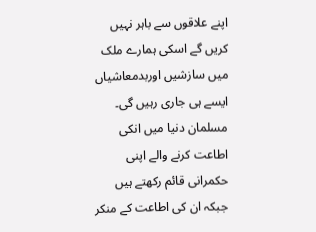اپنے علاقوں سے باہر نہیں کریں گے اسکی ہمارے ملک میں سازشیں اوربدمعاشیاں ایسے ہی جاری رہیں گی۔ مسلمان دنیا میں انکی اطاعت کرنے والے اپنی حکمرانی قائم رکھتے ہیں جبکہ ان کی اطاعت کے منکر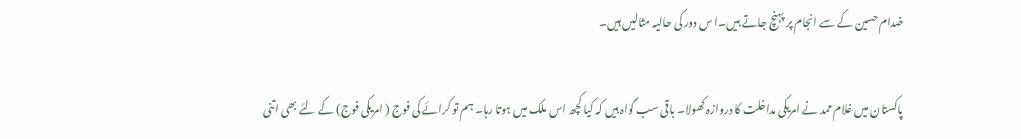ضدام حسین کے سے انجام پر پہنچ جاتے ہیں۔ا س دور کی حالیہ مثالیں ہیں۔

پاکستان میں غلام ممد نے امریکی مداخلت کا دروازہ کھولا۔ باقی سب گواہ ہیں کہ کیا کچھ اس ملک میں ہوتا رہا۔ ہم تو کرائے کی فوج ( امریکی فوج) کے لئے بھی اتنی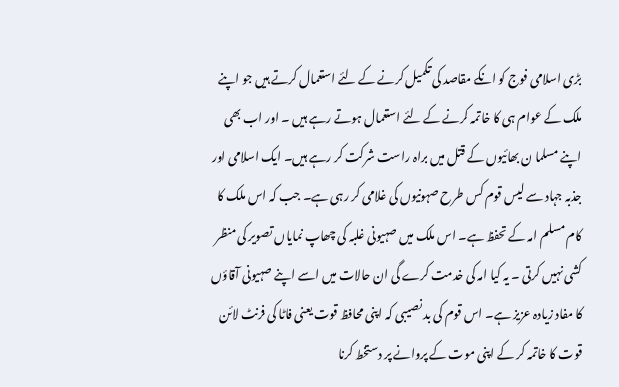بڑی اسلامی فوج کو انکے مقاصد کی تکمیل کرنے کے لئے استعمال کرتے ہیں جو اپنے ملک کے عوام ہی کا خاتمہ کرنے کے لئے استعمال ہوتے رہے ہیں ۔ اور اب بھی اپنے مسلما ن بھائیوں کے قتل میں براہ راست شرکت کر رہے ہیں۔ ایک اسلامی اور جذبہ جہاد سے لیس قوم کس طرح صہونیوں کی غلامی کر رہی ہے۔ جب کہ اس ملک کا کام مسلم امہ کے تحفظ ہے۔ اس ملک میں صہیونی غلبہ کی چھاپ نمایاں تصویر کی منظر کشی نہیں کرتی ۔ یہ کیا امہ کی خدمت کرے گی ان حالات میں اسے اپنے صہیونی آقاؤں کا مفاد زیادہ عزیز ہے۔ اس قوم کی بد نصیبی کہ اپنی محافظ قوت یعنی فاٹا کی فرنٹ لائن قوت کا خاتمہ کر کے اپنی موت کے پروانے پر دستخط کرنا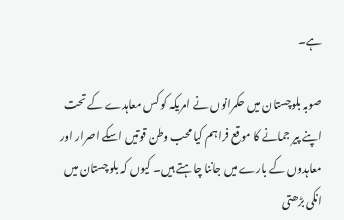ہے۔

صوبہ بلوچستان میں حکمرانوں نے امریکہ کو کس معاہدے کے تحت اپنے پیر جمانے کا موقع فراہم کیا محب وطن قوتیں اسکے اصرار اور معاہدوں کے بارے میں جاننا چاہتے ہیں۔ کیوں کہ بلوچستان میں انکی بڑھتی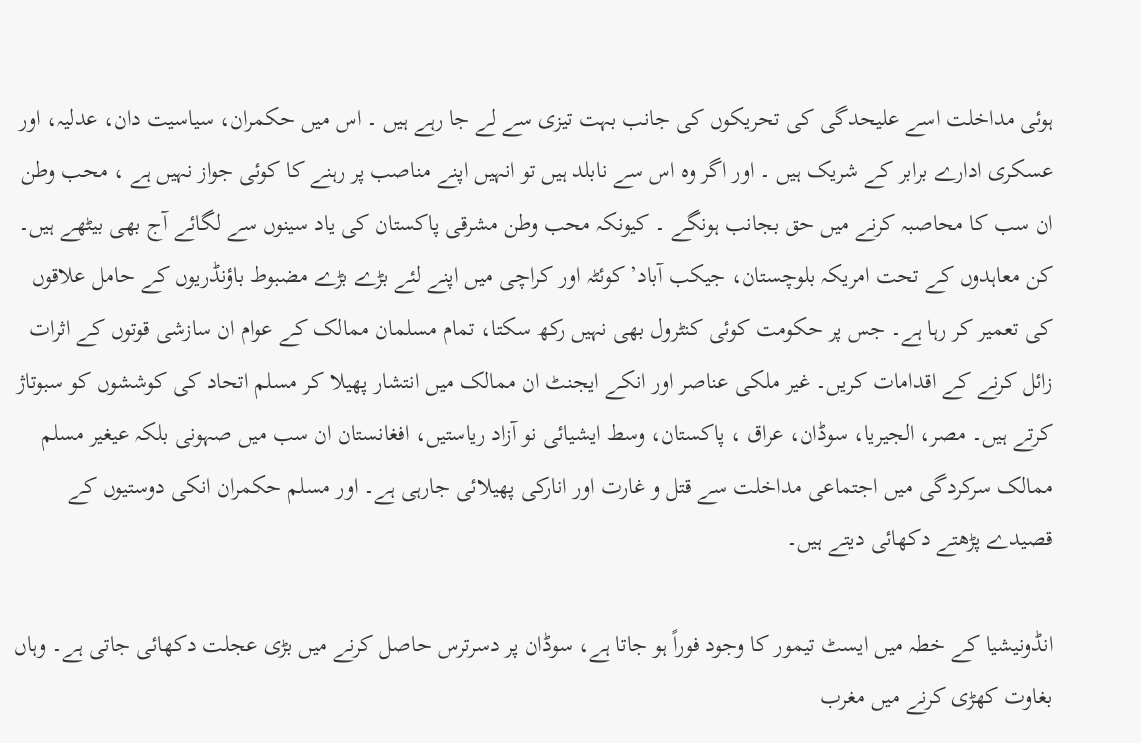ہوئی مداخلت اسے علیحدگی کی تحریکوں کی جانب بہت تیزی سے لے جا رہے ہیں ۔ اس میں حکمران، سیاسیت دان، عدلیہ، اور عسکری ادارے برابر کے شریک ہیں ۔ اور اگر وہ اس سے نابلد ہیں تو انہیں اپنے مناصب پر رہنے کا کوئی جواز نہیں ہے ، محب وطن ان سب کا محاصبہ کرنے میں حق بجانب ہونگے ۔ کیونکہ محب وطن مشرقی پاکستان کی یاد سینوں سے لگائے آج بھی بیٹھے ہیں۔ کن معاہدوں کے تحت امریکہ بلوچستان، جیکب آباد’ کوئٹہ اور کراچی میں اپنے لئے بڑے بڑے مضبوط باؤنڈریوں کے حامل علاقوں کی تعمیر کر رہا ہے۔ جس پر حکومت کوئی کنٹرول بھی نہیں رکھ سکتا، تمام مسلمان ممالک کے عوام ان سازشی قوتوں کے اثرات زائل کرنے کے اقدامات کریں۔ غیر ملکی عناصر اور انکے ایجنٹ ان ممالک میں انتشار پھیلا کر مسلم اتحاد کی کوششوں کو سبوتاژ کرتے ہیں۔ مصر، الجیریا، سوڈان، عراق ، پاکستان، وسط ایشیائی نو آزاد ریاستیں، افغانستان ان سب میں صہونی بلکہ عیغیر مسلم ممالک سرکردگی میں اجتماعی مداخلت سے قتل و غارت اور انارکی پھیلائی جارہی ہے۔ اور مسلم حکمران انکی دوستیوں کے قصیدے پڑھتے دکھائی دیتے ہیں۔

انڈونیشیا کے خطہ میں ایسٹ تیمور کا وجود فوراً ہو جاتا ہے، سوڈان پر دسرترس حاصل کرنے میں بڑی عجلت دکھائی جاتی ہے۔ وہاں بغاوت کھڑی کرنے میں مغرب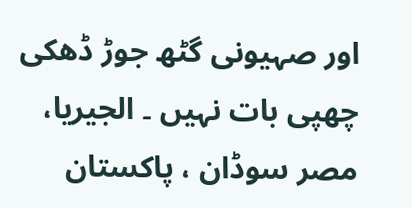اور صہیونی گٹھ جوڑ ڈھکی چھپی بات نہیں ۔ الجیریا، مصر سوڈان ، پاکستان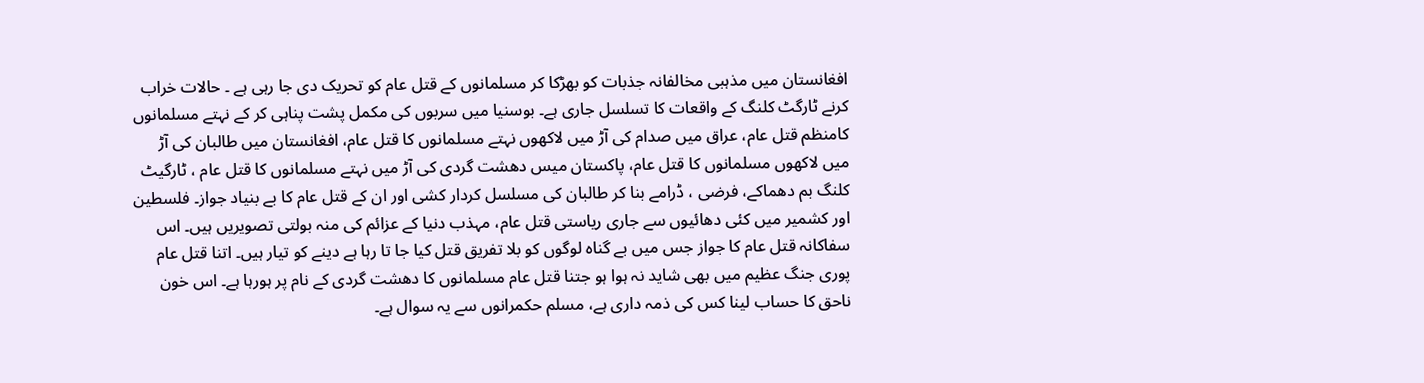افغانستان میں مذہبی مخالفانہ جذبات کو بھڑکا کر مسلمانوں کے قتل عام کو تحریک دی جا رہی ہے ۔ حالات خراب کرنے ٹارگٹ کلنگ کے واقعات کا تسلسل جاری ہے۔ بوسنیا میں سربوں کی مکمل پشت پناہی کر کے نہتے مسلمانوں کامنظم قتل عام، عراق میں صدام کی آڑ میں لاکھوں نہتے مسلمانوں کا قتل عام، افغانستان میں طالبان کی آڑ میں لاکھوں مسلمانوں کا قتل عام، پاکستان میس دھشت گردی کی آڑ میں نہتے مسلمانوں کا قتل عام ، ٹارگیٹ کلنگ بم دھماکے، فرضی ، ڈرامے بنا کر طالبان کی مسلسل کردار کشی اور ان کے قتل عام کا بے بنیاد جواز۔ فلسطین اور کشمیر میں کئی دھائیوں سے جاری ریاستی قتل عام، مہذب دنیا کے عزائم کی منہ بولتی تصویریں ہیں۔ اس سفاکانہ قتل عام کا جواز جس میں بے گناہ لوگوں کو بلا تفریق قتل کیا جا تا رہا ہے دینے کو تیار ہیں۔ اتنا قتل عام پوری جنگ عظیم میں بھی شاید نہ ہوا ہو جتنا قتل عام مسلمانوں کا دھشت گردی کے نام پر ہورہا ہے۔ اس خون ناحق کا حساب لینا کس کی ذمہ داری ہے، مسلم حکمرانوں سے یہ سوال ہے۔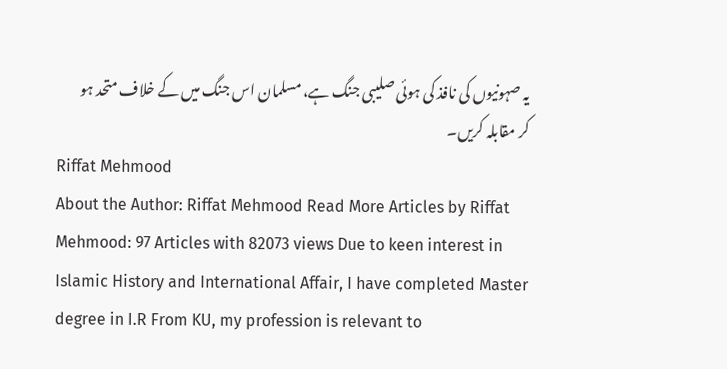یہ صہونیوں کی نافذ کی ہوئی صلیبی جنگ ہے، مسلمان اس جنگ میں کے خلاف متحد ہو کر مقابلہ کریں۔
Riffat Mehmood
About the Author: Riffat Mehmood Read More Articles by Riffat Mehmood: 97 Articles with 82073 views Due to keen interest in Islamic History and International Affair, I have completed Master degree in I.R From KU, my profession is relevant to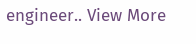engineer.. View More